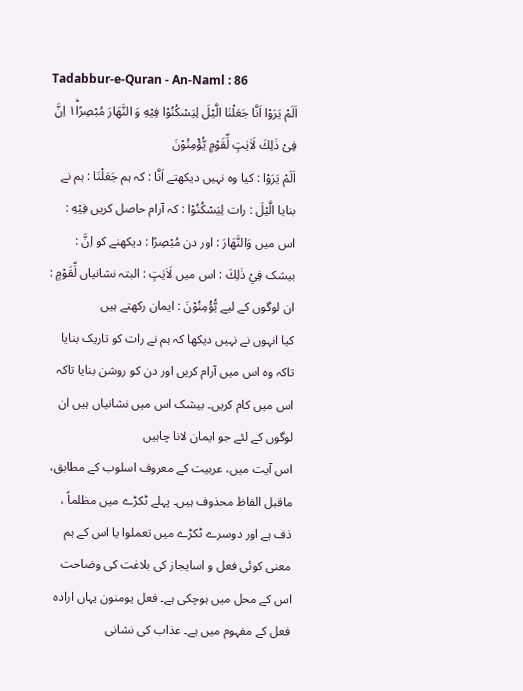Tadabbur-e-Quran - An-Naml : 86
اَلَمْ یَرَوْا اَنَّا جَعَلْنَا الَّیْلَ لِیَسْكُنُوْا فِیْهِ وَ النَّهَارَ مُبْصِرًا١ؕ اِنَّ فِیْ ذٰلِكَ لَاٰیٰتٍ لِّقَوْمٍ یُّؤْمِنُوْنَ
اَلَمْ يَرَوْا : کیا وہ نہیں دیکھتے اَنَّا : کہ ہم جَعَلْنَا : ہم نے بنایا الَّيْلَ : رات لِيَسْكُنُوْا : کہ آرام حاصل کریں فِيْهِ : اس میں وَالنَّهَارَ : اور دن مُبْصِرًا : دیکھنے کو اِنَّ : بیشک فِيْ ذٰلِكَ : اس میں لَاٰيٰتٍ : البتہ نشانیاں لِّقَوْمٍ : ان لوگوں کے لیے يُّؤْمِنُوْنَ : ایمان رکھتے ہیں
کیا انہوں نے نہیں دیکھا کہ ہم نے رات کو تاریک بنایا تاکہ وہ اس میں آرام کریں اور دن کو روشن بنایا تاکہ اس میں کام کریں۔ بیشک اس میں نشانیاں ہیں ان لوگوں کے لئے جو ایمان لانا چاہیں
اس آیت میں، عربیت کے معروف اسلوب کے مطابق، ماقبل الفاظ محذوف ہیں۔ پہلے ٹکڑے میں مظلماً ، ذف ہے اور دوسرے ٹکڑے میں تعملوا یا اس کے ہم معنی کوئی فعل و اسایجاز کی بلاغت کی وضاحت اس کے محل میں ہوچکی ہے۔ فعل یومنون یہاں ارادہ فعل کے مفہوم میں ہے۔ عذاب کی نشانی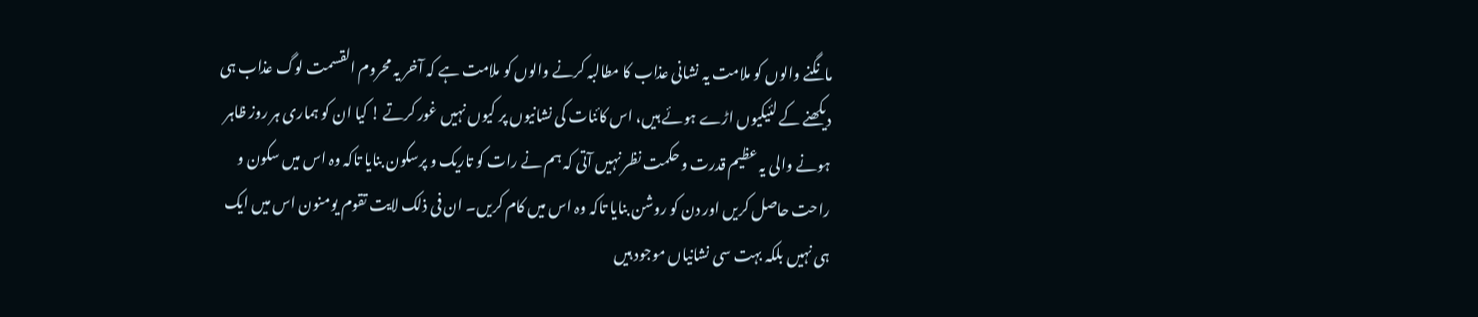مانگنے والوں کو ملامت یہ نشانی عذاب کا مطالبہ کرنے والوں کو ملامت ہے کہ آخر یہ محروم القسمت لوگ عذاب ہی دیکھنے کے لئیکیوں اڑے ہوئے ہیں، اس کائنات کی نشانیوں پر کیوں نہیں غور کرتے ! کیا ان کو ہماری ہر روز ظاہر ہونے والی یہ عظیم قدرت و حکمت نظر نہیں آتی کہ ہم نے رات کو تاریک و پرسکون بنایا تاکہ وہ اس میں سکون و راحت حاصل کریں اور دن کو روشن بنایا تاکہ وہ اس میں کام کریں۔ ان فی ذلک لایت تقوم یومنون اس میں ایک ہی نہیں بلکہ بہت سی نشانیاں موجود ہیں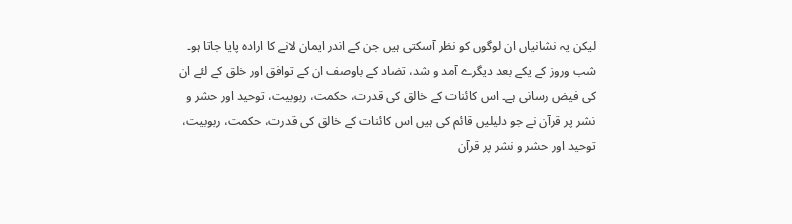لیکن یہ نشانیاں ان لوگوں کو نظر آسکتی ہیں جن کے اندر ایمان لانے کا ارادہ پایا جاتا ہو۔ شب وروز کے یکے بعد دیگرے آمد و شد، تضاد کے باوصف ان کے توافق اور خلق کے لئے ان کی فیض رسانی ہے۔ اس کائنات کے خالق کی قدرت، حکمت، ربوبیت، توحید اور حشر و نشر پر قرآن نے جو دلیلیں قائم کی ہیں اس کائنات کے خالق کی قدرت، حکمت، ربوبیت، توحید اور حشر و نشر پر قرآن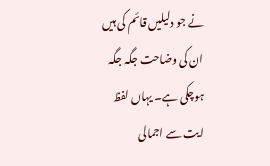نے جو دلیلیں قائم کی ہیں ان کی وضاحت جگہ جگہ ہوچکی ہے۔ یہاں لفظ ایت سے اجمالی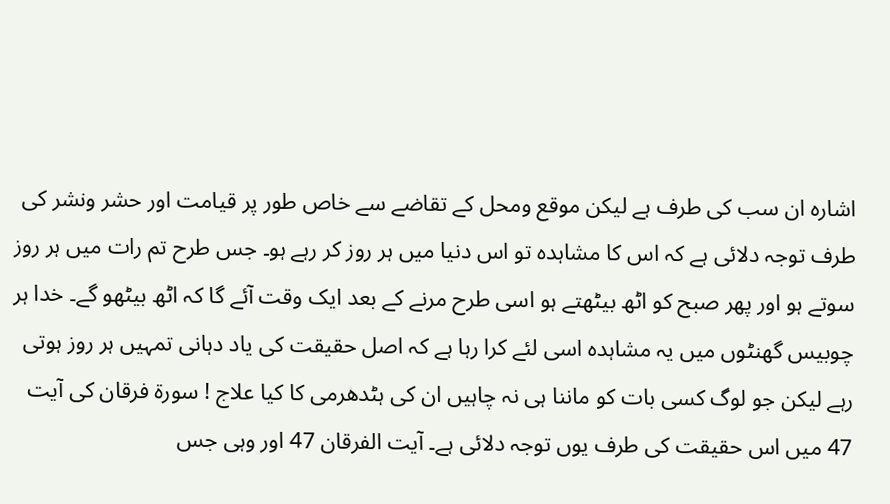اشارہ ان سب کی طرف ہے لیکن موقع ومحل کے تقاضے سے خاص طور پر قیامت اور حشر ونشر کی طرف توجہ دلائی ہے کہ اس کا مشاہدہ تو اس دنیا میں ہر روز کر رہے ہو۔ جس طرح تم رات میں ہر روز سوتے ہو اور پھر صبح کو اٹھ بیٹھتے ہو اسی طرح مرنے کے بعد ایک وقت آئے گا کہ اٹھ بیٹھو گے۔ خدا ہر چوبیس گھنٹوں میں یہ مشاہدہ اسی لئے کرا رہا ہے کہ اصل حقیقت کی یاد دہانی تمہیں ہر روز ہوتی رہے لیکن جو لوگ کسی بات کو ماننا ہی نہ چاہیں ان کی ہٹدھرمی کا کیا علاج ! سورة فرقان کی آیت 47 میں اس حقیقت کی طرف یوں توجہ دلائی ہے۔ آیت الفرقان 47 اور وہی جس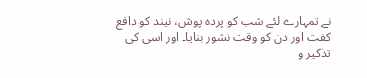نے تمہارے لئے شب کو پردہ پوش، نیند کو دافع کفت اور دن کو وقت نشور بنایا۔ اور اسی کی تذکیر و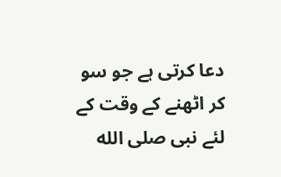دعا کرتی ہے جو سو کر اٹھنے کے وقت کے لئے نبی صلى الله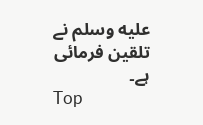عليه وسلم نے تلقین فرمائی ہے۔
Top